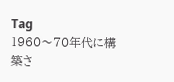Tag
1960〜70年代に構築さ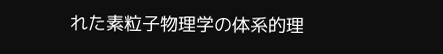れた素粒子物理学の体系的理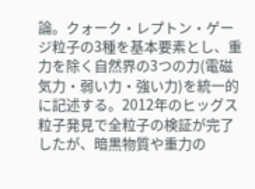論。クォーク・レプトン・ゲージ粒子の3種を基本要素とし、重力を除く自然界の3つの力(電磁気力・弱い力・強い力)を統一的に記述する。2012年のヒッグス粒子発見で全粒子の検証が完了したが、暗黒物質や重力の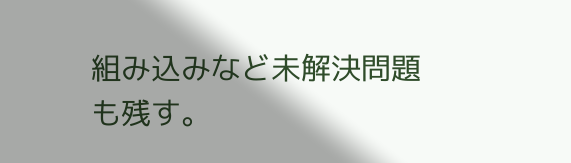組み込みなど未解決問題も残す。